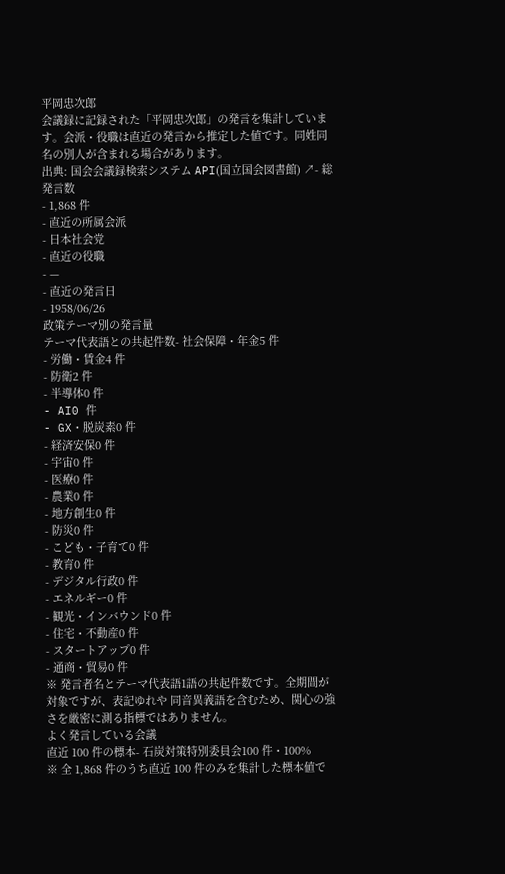平岡忠次郎
会議録に記録された「平岡忠次郎」の発言を集計しています。会派・役職は直近の発言から推定した値です。同姓同名の別人が含まれる場合があります。
出典: 国会会議録検索システム API(国立国会図書館) ↗- 総発言数
- 1,868 件
- 直近の所属会派
- 日本社会党
- 直近の役職
- —
- 直近の発言日
- 1958/06/26
政策テーマ別の発言量
テーマ代表語との共起件数- 社会保障・年金5 件
- 労働・賃金4 件
- 防衛2 件
- 半導体0 件
- AI0 件
- GX・脱炭素0 件
- 経済安保0 件
- 宇宙0 件
- 医療0 件
- 農業0 件
- 地方創生0 件
- 防災0 件
- こども・子育て0 件
- 教育0 件
- デジタル行政0 件
- エネルギー0 件
- 観光・インバウンド0 件
- 住宅・不動産0 件
- スタートアップ0 件
- 通商・貿易0 件
※ 発言者名とテーマ代表語1語の共起件数です。全期間が対象ですが、表記ゆれや 同音異義語を含むため、関心の強さを厳密に測る指標ではありません。
よく発言している会議
直近 100 件の標本- 石炭対策特別委員会100 件・100%
※ 全 1,868 件のうち直近 100 件のみを集計した標本値で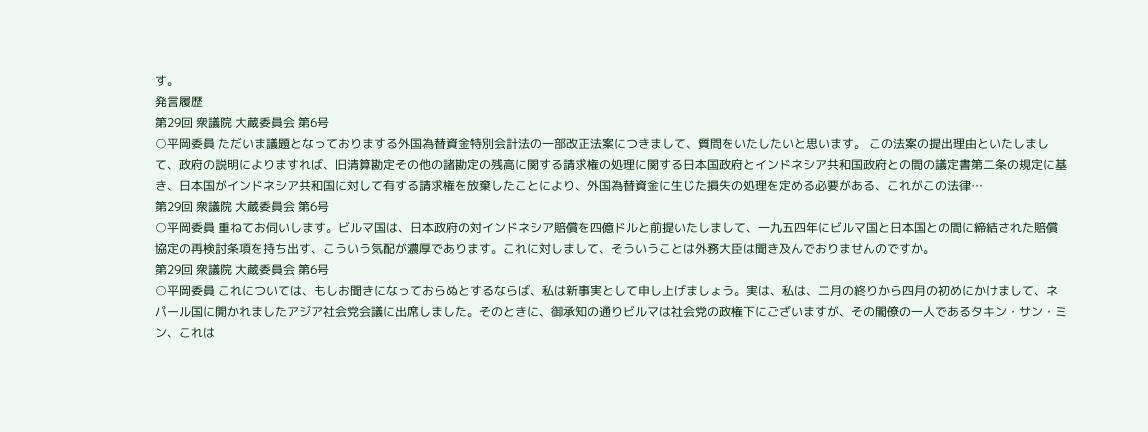す。
発言履歴
第29回 衆議院 大蔵委員会 第6号
○平岡委員 ただいま議題となっておりまする外国為替資金特別会計法の一部改正法案につきまして、質問をいたしたいと思います。 この法案の提出理由といたしまして、政府の説明によりますれば、旧清算勘定その他の諸勘定の残高に関する請求権の処理に関する日本国政府とインドネシア共和国政府との間の議定書第二条の規定に基き、日本国がインドネシア共和国に対して有する請求権を放棄したことにより、外国為替資金に生じた損失の処理を定める必要がある、これがこの法律…
第29回 衆議院 大蔵委員会 第6号
○平岡委員 重ねてお伺いします。ビルマ国は、日本政府の対インドネシア賠償を四億ドルと前提いたしまして、一九五四年にビルマ国と日本国との間に締結された賠償協定の再検討条項を持ち出す、こういう気配が濃厚であります。これに対しまして、そういうことは外務大臣は聞き及んでおりませんのですか。
第29回 衆議院 大蔵委員会 第6号
○平岡委員 これについては、もしお聞きになっておらぬとするならば、私は新事実として申し上げましょう。実は、私は、二月の終りから四月の初めにかけまして、ネパール国に開かれましたアジア社会党会議に出席しました。そのときに、御承知の通りビルマは社会党の政権下にございますが、その閣僚の一人であるタキン・サン・ミン、これは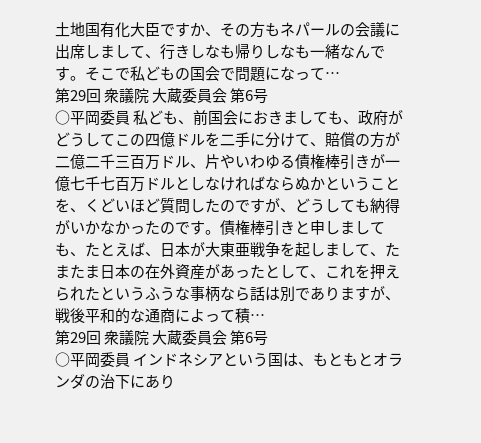土地国有化大臣ですか、その方もネパールの会議に出席しまして、行きしなも帰りしなも一緒なんです。そこで私どもの国会で問題になって…
第29回 衆議院 大蔵委員会 第6号
○平岡委員 私ども、前国会におきましても、政府がどうしてこの四億ドルを二手に分けて、賠償の方が二億二千三百万ドル、片やいわゆる債権棒引きが一億七千七百万ドルとしなければならぬかということを、くどいほど質問したのですが、どうしても納得がいかなかったのです。債権棒引きと申しましても、たとえば、日本が大東亜戦争を起しまして、たまたま日本の在外資産があったとして、これを押えられたというふうな事柄なら話は別でありますが、戦後平和的な通商によって積…
第29回 衆議院 大蔵委員会 第6号
○平岡委員 インドネシアという国は、もともとオランダの治下にあり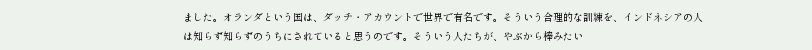ました。オランダという国は、ダッチ・アカウントで世界で有名です。そういう合理的な訓練を、インドネシアの人は知らず知らずのうちにされていると思うのです。そういう人たちが、やぶから棒みたい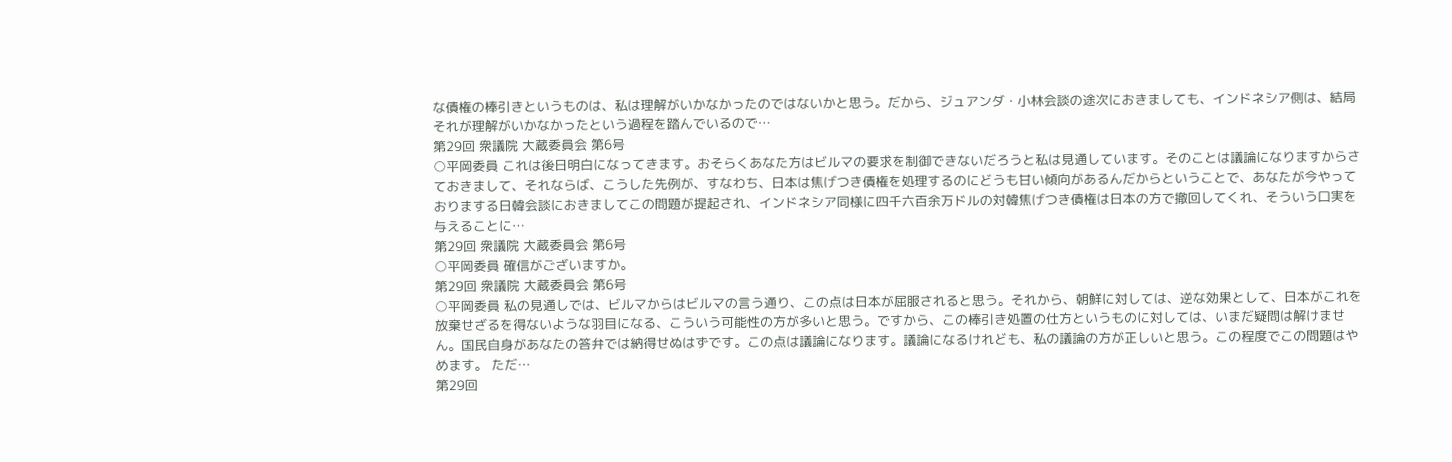な債権の棒引きというものは、私は理解がいかなかったのではないかと思う。だから、ジュアンダ・小林会談の途次におきましても、インドネシア側は、結局それが理解がいかなかったという過程を踏んでいるので…
第29回 衆議院 大蔵委員会 第6号
○平岡委員 これは後日明白になってきます。おそらくあなた方はビルマの要求を制御できないだろうと私は見通しています。そのことは議論になりますからさておきまして、それならば、こうした先例が、すなわち、日本は焦げつき債権を処理するのにどうも甘い傾向があるんだからということで、あなたが今やっておりまする日韓会談におきましてこの問題が提起され、インドネシア同様に四千六百余万ドルの対韓焦げつき債権は日本の方で撤回してくれ、そういう口実を与えることに…
第29回 衆議院 大蔵委員会 第6号
○平岡委員 確信がございますか。
第29回 衆議院 大蔵委員会 第6号
○平岡委員 私の見通しでは、ビルマからはビルマの言う通り、この点は日本が屈服されると思う。それから、朝鮮に対しては、逆な効果として、日本がこれを放棄せざるを得ないような羽目になる、こういう可能性の方が多いと思う。ですから、この棒引き処置の仕方というものに対しては、いまだ疑問は解けません。国民自身があなたの答弁では納得せぬはずです。この点は議論になります。議論になるけれども、私の議論の方が正しいと思う。この程度でこの問題はやめます。 ただ…
第29回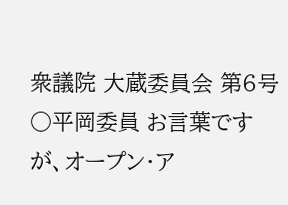衆議院 大蔵委員会 第6号
○平岡委員 お言葉ですが、オープン・ア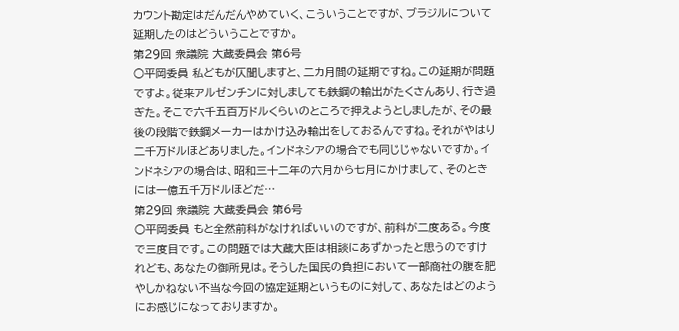カウント勘定はだんだんやめていく、こういうことですが、ブラジルについて延期したのはどういうことですか。
第29回 衆議院 大蔵委員会 第6号
○平岡委員 私どもが仄聞しますと、二カ月間の延期ですね。この延期が問題ですよ。従来アルゼンチンに対しましても鉄鋼の輸出がたくさんあり、行き過ぎた。そこで六千五百万ドルくらいのところで押えようとしましたが、その最後の段階で鉄鋼メーカーはかけ込み輸出をしておるんですね。それがやはり二千万ドルほどありました。インドネシアの場合でも同じじゃないですか。インドネシアの場合は、昭和三十二年の六月から七月にかけまして、そのときには一億五千万ドルほどだ…
第29回 衆議院 大蔵委員会 第6号
○平岡委員 もと全然前科がなければいいのですが、前科が二度ある。今度で三度目です。この問題では大蔵大臣は相談にあずかったと思うのですけれども、あなたの御所見は。そうした国民の負担において一部商社の腹を肥やしかねない不当な今回の協定延期というものに対して、あなたはどのようにお感じになっておりますか。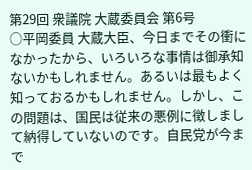第29回 衆議院 大蔵委員会 第6号
○平岡委員 大蔵大臣、今日までその衝になかったから、いろいろな事情は御承知ないかもしれません。あるいは最もよく知っておるかもしれません。しかし、この問題は、国民は従来の悪例に徴しまして納得していないのです。自民党が今まで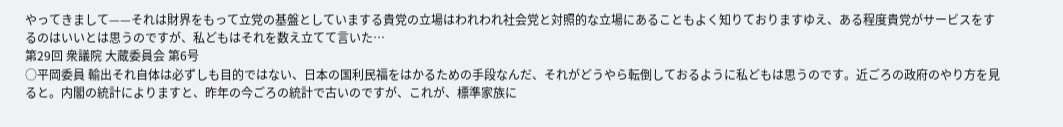やってきまして——それは財界をもって立党の基盤としていまする貴党の立場はわれわれ社会党と対照的な立場にあることもよく知りておりますゆえ、ある程度貴党がサービスをするのはいいとは思うのですが、私どもはそれを数え立てて言いた…
第29回 衆議院 大蔵委員会 第6号
○平岡委員 輸出それ自体は必ずしも目的ではない、日本の国利民福をはかるための手段なんだ、それがどうやら転倒しておるように私どもは思うのです。近ごろの政府のやり方を見ると。内閣の統計によりますと、昨年の今ごろの統計で古いのですが、これが、標準家族に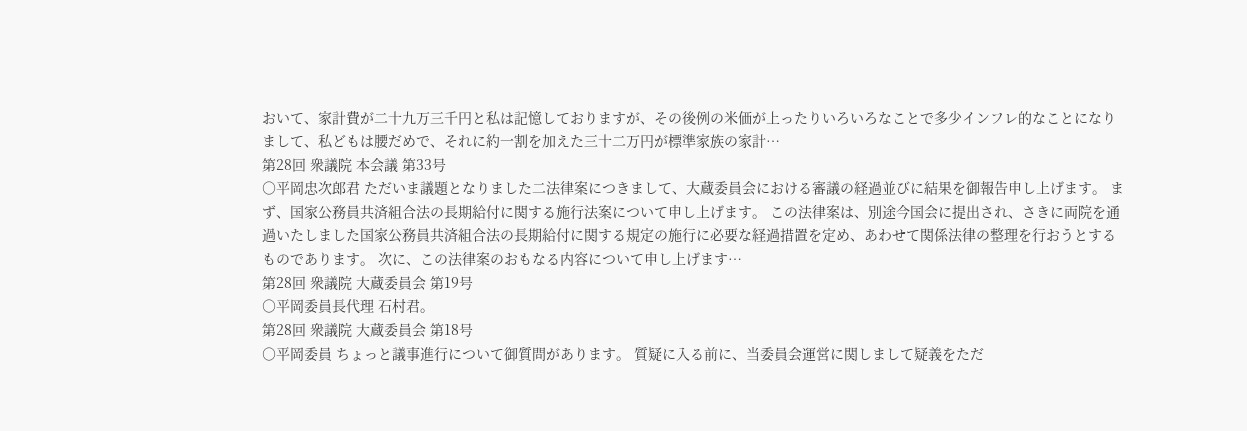おいて、家計費が二十九万三千円と私は記憶しておりますが、その後例の米価が上ったりいろいろなことで多少インフレ的なことになりまして、私どもは腰だめで、それに約一割を加えた三十二万円が標準家族の家計…
第28回 衆議院 本会議 第33号
○平岡忠次郎君 ただいま議題となりました二法律案につきまして、大蔵委員会における審議の経過並びに結果を御報告申し上げます。 まず、国家公務員共済組合法の長期給付に関する施行法案について申し上げます。 この法律案は、別途今国会に提出され、さきに両院を通過いたしました国家公務員共済組合法の長期給付に関する規定の施行に必要な経過措置を定め、あわせて関係法律の整理を行おうとするものであります。 次に、この法律案のおもなる内容について申し上げます…
第28回 衆議院 大蔵委員会 第19号
○平岡委員長代理 石村君。
第28回 衆議院 大蔵委員会 第18号
○平岡委員 ちょっと議事進行について御質問があります。 質疑に入る前に、当委員会運営に関しまして疑義をただ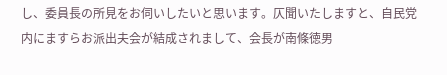し、委員長の所見をお伺いしたいと思います。仄聞いたしますと、自民党内にますらお派出夫会が結成されまして、会長が南條徳男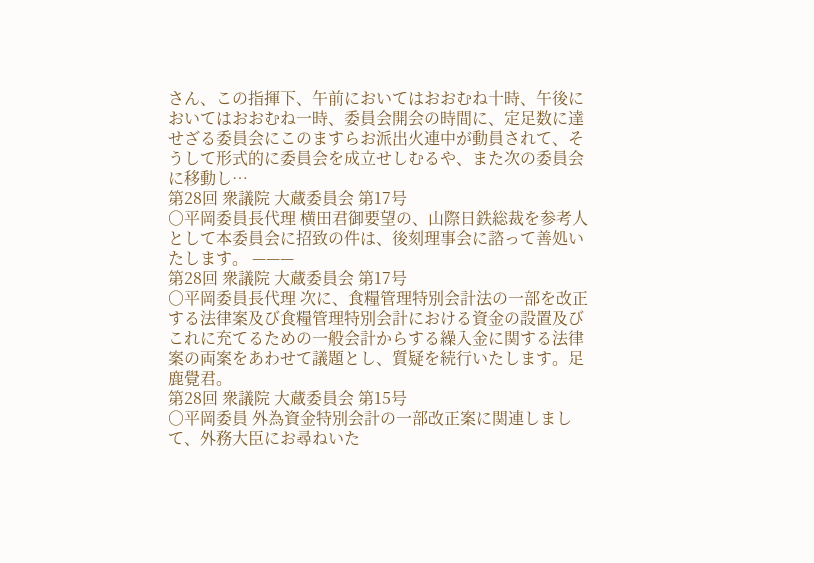さん、この指揮下、午前においてはおおむね十時、午後においてはおおむね一時、委員会開会の時間に、定足数に達せざる委員会にこのますらお派出火連中が動員されて、そうして形式的に委員会を成立せしむるや、また次の委員会に移動し…
第28回 衆議院 大蔵委員会 第17号
○平岡委員長代理 横田君御要望の、山際日鉄総裁を参考人として本委員会に招致の件は、後刻理事会に諮って善処いたします。 ———
第28回 衆議院 大蔵委員会 第17号
○平岡委員長代理 次に、食糧管理特別会計法の一部を改正する法律案及び食糧管理特別会計における資金の設置及びこれに充てるための一般会計からする繰入金に関する法律案の両案をあわせて議題とし、質疑を続行いたします。足鹿覺君。
第28回 衆議院 大蔵委員会 第15号
○平岡委員 外為資金特別会計の一部改正案に関連しまして、外務大臣にお尋ねいた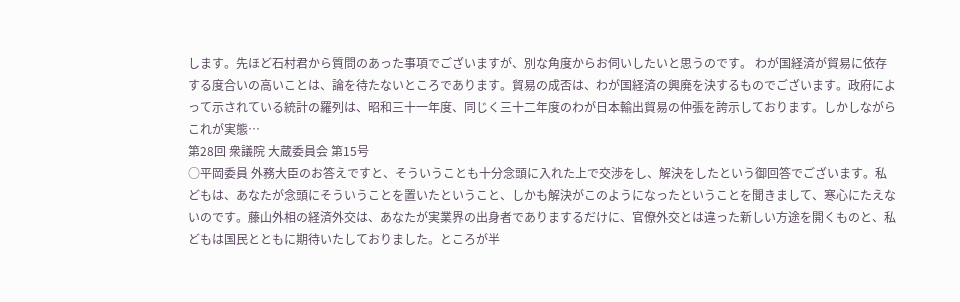します。先ほど石村君から質問のあった事項でございますが、別な角度からお伺いしたいと思うのです。 わが国経済が貿易に依存する度合いの高いことは、論を待たないところであります。貿易の成否は、わが国経済の興廃を決するものでございます。政府によって示されている統計の羅列は、昭和三十一年度、同じく三十二年度のわが日本輸出貿易の仲張を誇示しております。しかしながらこれが実態…
第28回 衆議院 大蔵委員会 第15号
○平岡委員 外務大臣のお答えですと、そういうことも十分念頭に入れた上で交渉をし、解決をしたという御回答でございます。私どもは、あなたが念頭にそういうことを置いたということ、しかも解決がこのようになったということを聞きまして、寒心にたえないのです。藤山外相の経済外交は、あなたが実業界の出身者でありまするだけに、官僚外交とは違った新しい方途を開くものと、私どもは国民とともに期待いたしておりました。ところが半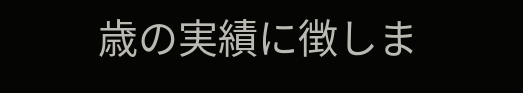歳の実績に徴しま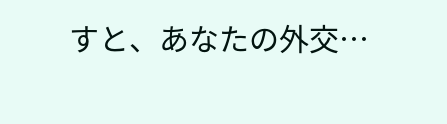すと、あなたの外交…